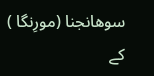سوھانجنا (مورِنگا ) کے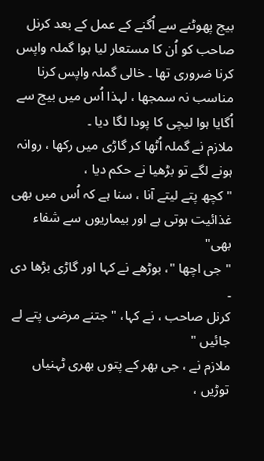بیج پھوٹنے سے اُگنے کے عمل کے بعد کرنل صاحب کو اُن کا مستعار لیا ہوا گملہ واپس کرنا ضروری تھا ۔ خالی گملہ واپس کرنا مناسب نہ سمجھا ، لہذا اُس میں بیج سے اُگایا ہوا لیچی کا پودا لگا دیا ۔
ملازم نے گملہ اُٹھا کر گاڑی میں رکھا ، روانہ ہونے لگے تو بڑھیا نے حکم دیا ،
" کچھ پتے لیتے آنا ، سنا ہے کہ اُس میں بھی غذائیت ہوتی ہے اور بیماریوں سے شفاء بھی"
"جی اچھا "، بوڑھے نے کہا اور گاڑی بڑھا دی ۔
کرنل صاحب ، نے کہا، " جتنے مرضی پتے لے جائیں "
ملازم نے ، جی بھر کے پتوں بھری ٹہنیاں توڑیں ،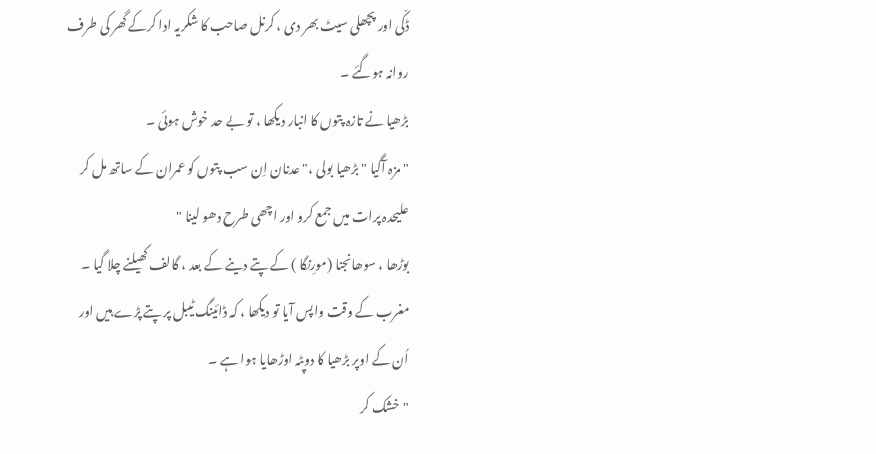ڈکّی اور پچھلی سیٹ بھر دی ، کرنل صاحب کا شکریہ ادا کرکے گھر کی طرف روانہ ہوگئے ۔
بڑھیا نے تازہ پتوں کا انبار دیکھا ، تو بے حد خوش ہوئی ۔
" مزہ آگیا " بڑھیا بولی ،" عدنان اِن سب پتوں کو عمران کے ساتھ مل کر علیحدہ پرات میں جمع کرو اور اچھی طرح دھو لینا "
بوڑھا ، سوھانجنا (مورِنگا ) کے پتے دینے کے بعد ، گالف کھیلنے چلا گیا ۔ مغرب کے وقت واپس آیا تو دیکھا ، کہ ڈائینگ ٹیبل پر پتے پڑے ہیں اور اُن کے اوپر بڑھیا کا دوپٹہ اوڑھایا ہوا ہے ۔
"خشک کر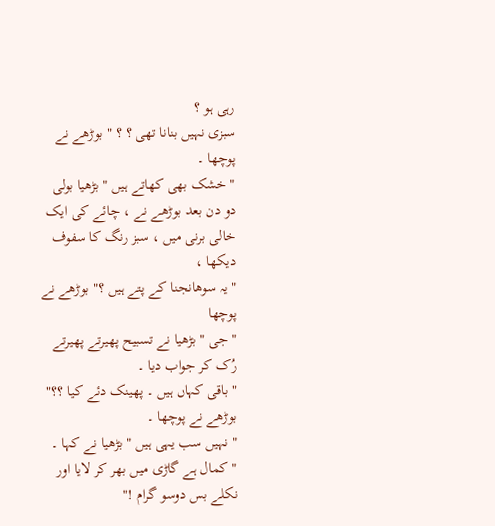رہی ہو ؟
سبزی نہیں بنانا تھی ؟ ؟ " بوڑھے نے پوچھا ۔
" خشک بھی کھاتے ہیں " بڑھیا بولی
دو دن بعد بوڑھے نے ، چائے کی ایک خالی برنی میں ، سبز رنگ کا سفوف دیکھا ،
" یہ سوھانجنا کے پتے ہیں ؟" بوڑھے نے پوچھا
" جی " بڑھیا نے تسبیح پھیرتے پھیرتے رُک کر جواب دیا ۔
" باقی کہاں ہیں ۔ پھینک دئے کیا ؟؟" بوڑھے نے پوچھا ۔
" نہیں سب یہی ہیں " بڑھیا نے کہا ۔
" کمال ہے گاڑی میں بھر کر لایا اور نکلے بس دوسو گرام !"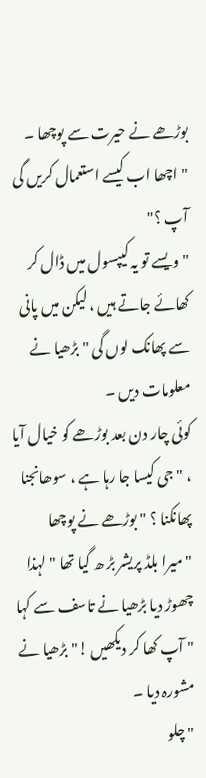بوڑھے نے حیرت سے پوچھا ۔
" اچھا اب کیسے استعمال کریں گی آپ ؟"
" ویسے تو یہ کیپسول میں ڈال کر کھائے جاتے ہیں ، لیکن میں پانی سے پھانک لوں گی " بڑھیا نے معلومات دیں ۔
کوئی چار دن بعد بوڑھے کو خیال آیا ، " جی کیسا جا رہا ہے ، سوھانجنا پھانکنا ؟ " بوڑھے نے پوچھا
" میرا بلڈ پریشر بڑ ھ گیا تھا " لہذا چھوڑ دیا بڑھیا نے تاسف سے کہا
" آپ کھا کر دیکھیں !" بڑھیا نے مشورہ دیا ۔
" چلو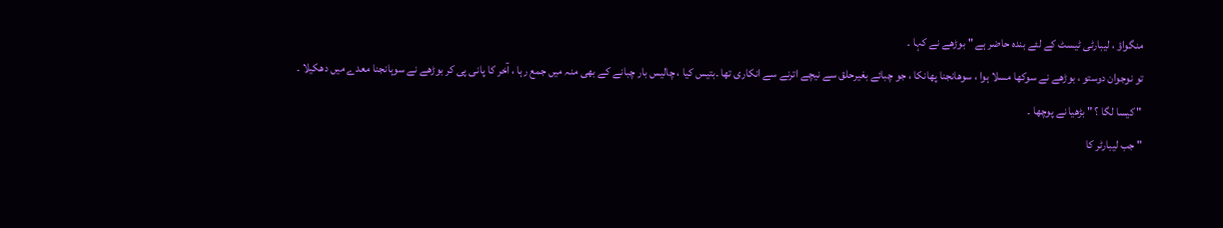منگواؤ ، لیبارٹی ٹیسٹ کے لئے بندہ حاضر ہے " بوڑھے نے کہا ۔
تو نوجوان دوستو ، بوڑھے نے سوکھا مسلا ہوا ، سوھانجنا پھانکا ، جو چبائے بغیرحلق سے نیچے اترنے سے انکاری تھا ۔بتیس کیا ، چالیس بار چبانے کے بھی منہ میں جمع رہا ، آخر کا پانی پی کر بوڑھے نے سوہانجنا معدے میں دھکیلا ۔
" کیسا لگا ؟ " بڑھیا نے پوچھا ۔
" جب لیبارٹر کا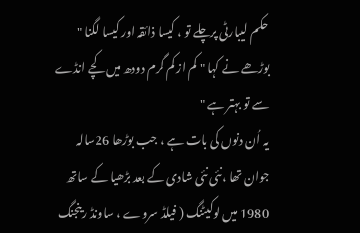حکم لیبارٹی پرچلے تو ، کیسا ذائقہ اور کیسا لگنا " بوڑھے نے کہا " کم از کم گرم دودھ میں کچے انڈے سے تو بہتر ہے "
یہ اُن دنوں کی بات ہے ، جب بوڑھا 26سالہ جوان تھا ،نئی نئی شادی کے بعد بڑھیا کے ساتھ 1980 میں لوکیٹنگ ( فیلڈ سروے ، ساونڈ رینجنگ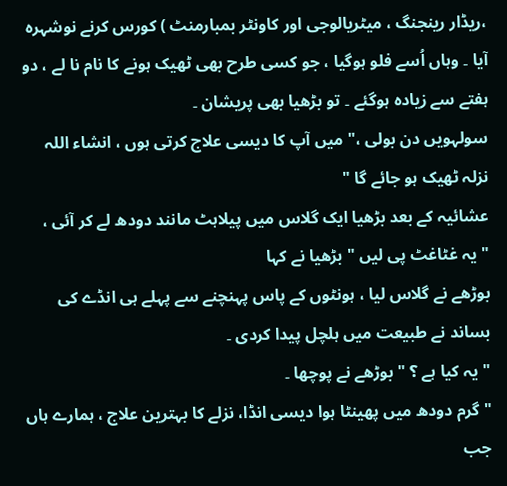،ریڈار رینجنگ ، میٹریالوجی اور کاونٹر بمبارمنٹ ) کورس کرنے نوشہرہ آیا ۔ وہاں اُسے فلو ہوگیا ، جو کسی طرح بھی ٹھیک ہونے کا نام نا لے ، دو ہفتے سے زیادہ ہوگئے ۔ تو بڑھیا بھی پریشان ۔
سولہویں دن بولی ،" میں آپ کا دیسی علاج کرتی ہوں ، انشاء اللہ نزلہ ٹھیک ہو جائے گا "
عشائیہ کے بعد بڑھیا ایک گلاس میں پیلاہٹ مانند دودھ لے کر آئی ،
" یہ غٹاغٹ پی لیں " بڑھیا نے کہا
بوڑھے نے گلاس لیا ، ہونٹوں کے پاس پہنچنے سے پہلے ہی انڈے کی بساند نے طبیعت میں ہلچل پیدا کردی ۔
" یہ کیا ہے ؟ " بوڑھے نے پوچھا ۔
" گرم دودھ میں پھینٹا ہوا دیسی انڈا، نزلے کا بہترین علاج ، ہمارے ہاں جب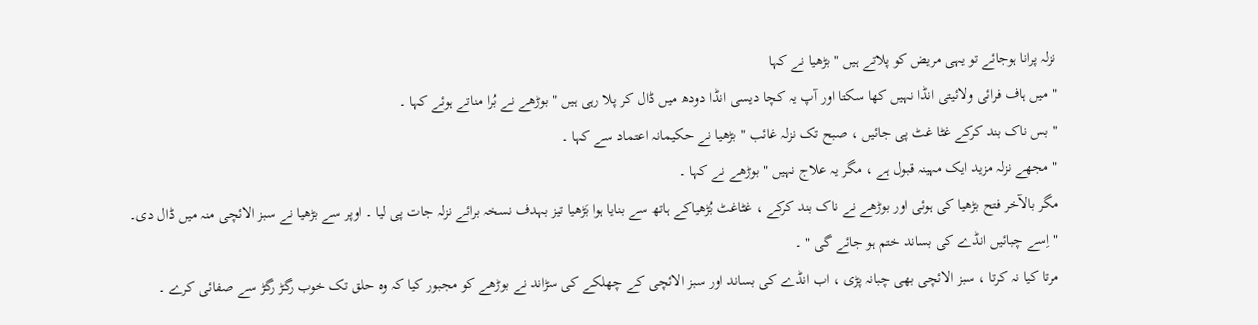نزلہ پرانا ہوجائے تو یہی مریض کو پلاتے ہیں " بڑھیا نے کہا
" میں ہاف فرائی ولائیتی انڈا نہیں کھا سکتا اور آپ یہ کچا دیسی انڈا دودھ میں ڈال کر پلا رہی ہیں " بوڑھے نے بُرا مناتے ہوئے کہا ۔
" بس ناک بند کرکے غٹا غٹ پی جائیں ، صبح تک نزلہ غائب " بڑھیا نے حکیمانہ اعتماد سے کہا ۔
" مجھے نزلہ مزید ایک مہینہ قبول ہے ، مگر یہ علاج نہیں " بوڑھے نے کہا ۔
مگر بالآخر فتح بڑھیا کی ہوئی اور بوڑھے نے ناک بند کرکے ، غٹاغٹ بُڑھیاکے ہاتھ سے بنایا ہوا بَڑھیا تیز بہدف نسخہ برائے نزلہ جات پی لیا ۔ اوپر سے بڑھیا نے سبز الائچی منہ میں ڈال دی۔
" اِسے چبائیں انڈے کی بساند ختم ہو جائے گی " ۔
مرتا کیا نہ کرتا ، سبز الائچی بھی چبانہ پڑی ، اب انڈے کی بساند اور سبز الائچی کے چھلکے کی سڑاند نے بوڑھے کو مجبور کیا کہ وہ حلق تک خوب رگڑ رگڑ سے صفائی کرے ۔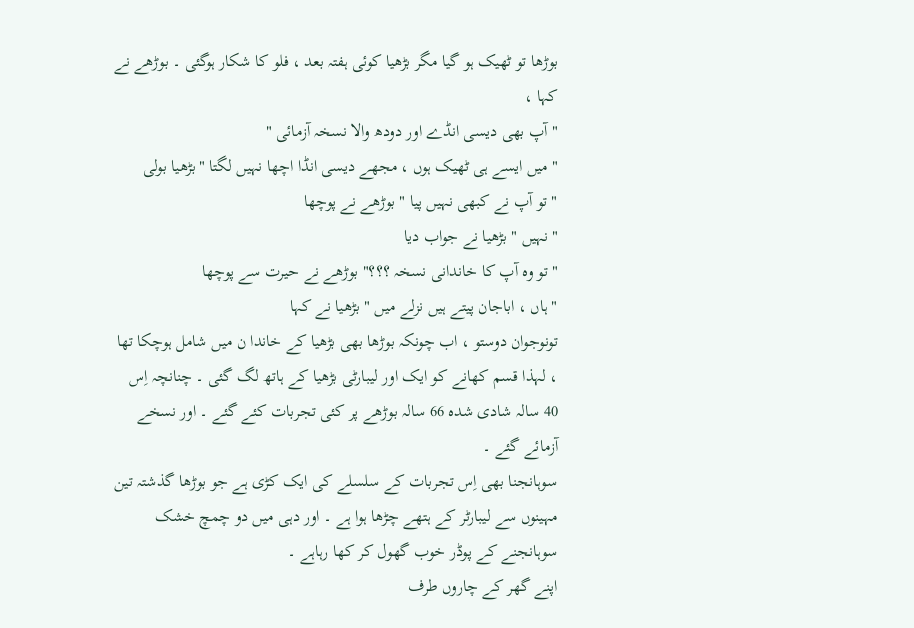بوڑھا تو ٹھیک ہو گیا مگر بڑھیا کوئی ہفتہ بعد ، فلو کا شکار ہوگئی ۔ بوڑھے نے کہا ،
" آپ بھی دیسی انڈے اور دودھ والا نسخہ آزمائی "
" میں ایسے ہی ٹھیک ہوں ، مجھے دیسی انڈا اچھا نہیں لگتا "بڑھیا بولی
" تو آپ نے کبھی نہیں پیا " بوڑھے نے پوچھا
" نہیں " بڑھیا نے جواب دیا
" تو وہ آپ کا خاندانی نسخہ ؟؟؟" بوڑھے نے حیرت سے پوچھا
" ہاں ، اباجان پیتے ہیں نزلے میں " بڑھیا نے کہا
تونوجوان دوستو ، اب چونکہ بوڑھا بھی بڑھیا کے خاندا ن میں شامل ہوچکا تھا ، لہذا قسم کھانے کو ایک اور لیبارٹی بڑھیا کے ہاتھ لگ گئی ۔ چنانچہ اِس 40 سالہ شادی شدہ 66 سالہ بوڑھے پر کئی تجربات کئے گئے ۔ اور نسخے آزمائے گئے ۔
سوہانجنا بھی اِس تجربات کے سلسلے کی ایک کڑی ہے جو بوڑھا گذشتہ تین مہینوں سے لیبارٹر کے ہتھے چڑھا ہوا ہے ۔ اور دہی میں دو چمچ خشک سوہانجنے کے پوڈر خوب گھول کر کھا رہاہے ۔
اپنے گھر کے چاروں طرف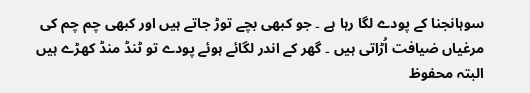سوہانجنا کے پودے لگا رہا ہے ۔ جو کبھی بچے توڑ جاتے ہیں اور کبھی چم چم کی مرغیاں ضیافت اُڑاتی ہیں ۔ گھر کے اندر لگائے ہوئے پودے تو ٹنڈ منڈ کھڑے ہیں البتہ محفوظ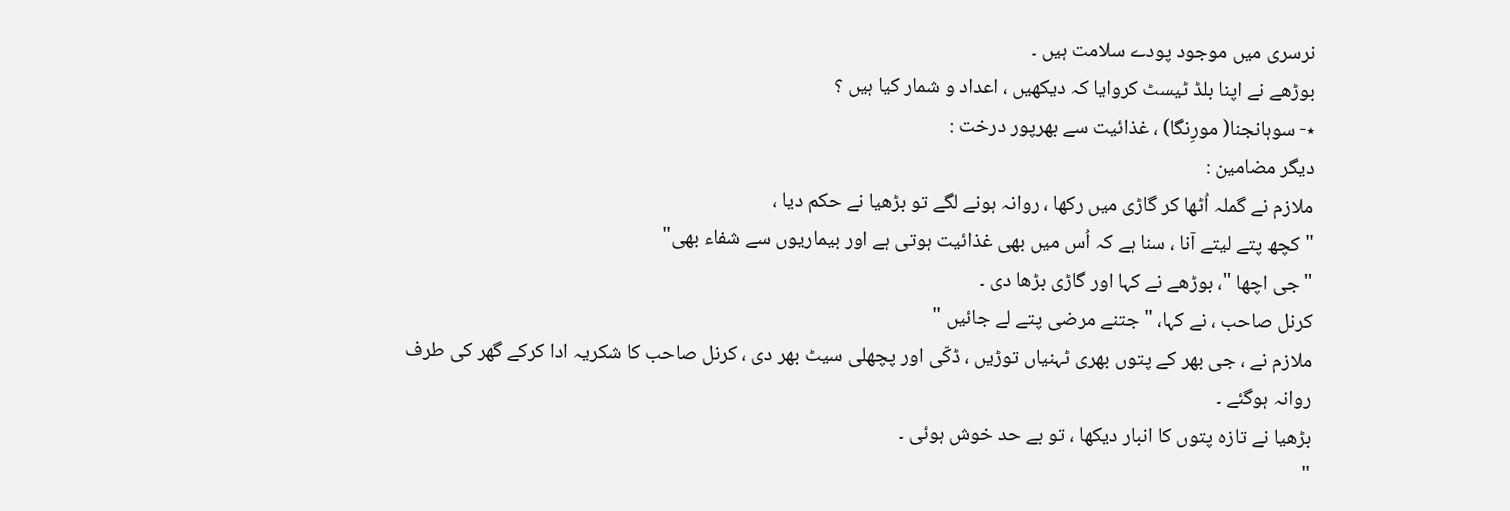نرسری میں موجود پودے سلامت ہیں ۔
بوڑھے نے اپنا بلڈ ٹیسٹ کروایا کہ دیکھیں ، اعداد و شمار کیا ہیں ؟
٭- سوہانجنا( مورِنگا) ، غذائیت سے بھرپور درخت :
دیگر مضامین :
ملازم نے گملہ اُٹھا کر گاڑی میں رکھا ، روانہ ہونے لگے تو بڑھیا نے حکم دیا ،
" کچھ پتے لیتے آنا ، سنا ہے کہ اُس میں بھی غذائیت ہوتی ہے اور بیماریوں سے شفاء بھی"
"جی اچھا "، بوڑھے نے کہا اور گاڑی بڑھا دی ۔
کرنل صاحب ، نے کہا، " جتنے مرضی پتے لے جائیں "
ملازم نے ، جی بھر کے پتوں بھری ٹہنیاں توڑیں ، ڈکّی اور پچھلی سیٹ بھر دی ، کرنل صاحب کا شکریہ ادا کرکے گھر کی طرف روانہ ہوگئے ۔
بڑھیا نے تازہ پتوں کا انبار دیکھا ، تو بے حد خوش ہوئی ۔
"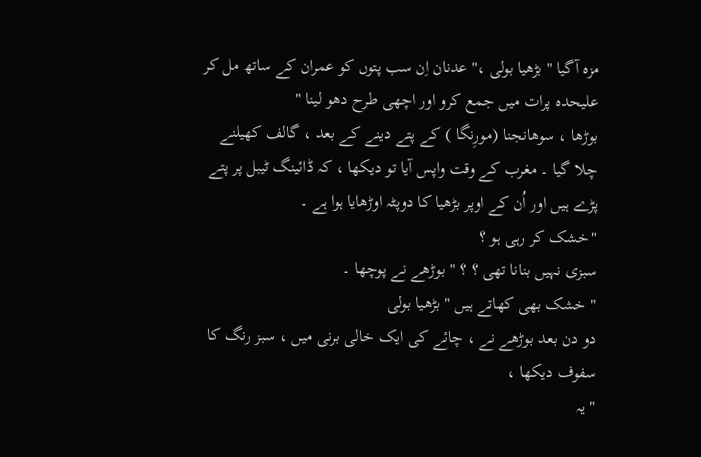مزہ آگیا " بڑھیا بولی ،" عدنان اِن سب پتوں کو عمران کے ساتھ مل کر علیحدہ پرات میں جمع کرو اور اچھی طرح دھو لینا "
بوڑھا ، سوھانجنا (مورِنگا ) کے پتے دینے کے بعد ، گالف کھیلنے چلا گیا ۔ مغرب کے وقت واپس آیا تو دیکھا ، کہ ڈائینگ ٹیبل پر پتے پڑے ہیں اور اُن کے اوپر بڑھیا کا دوپٹہ اوڑھایا ہوا ہے ۔
"خشک کر رہی ہو ؟
سبزی نہیں بنانا تھی ؟ ؟ " بوڑھے نے پوچھا ۔
" خشک بھی کھاتے ہیں " بڑھیا بولی
دو دن بعد بوڑھے نے ، چائے کی ایک خالی برنی میں ، سبز رنگ کا سفوف دیکھا ،
" یہ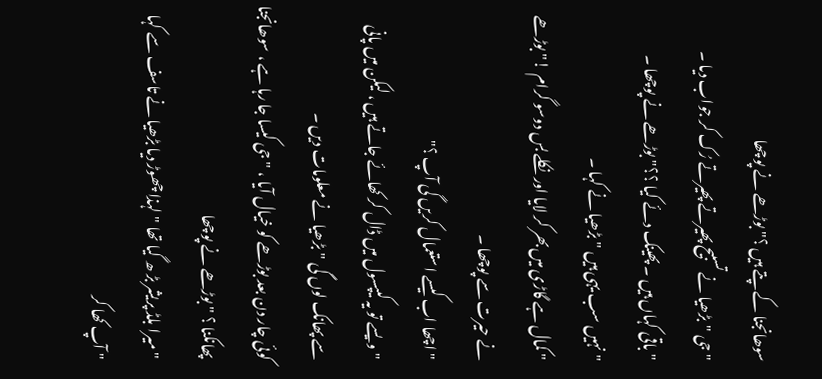سوھانجنا کے پتے ہیں ؟" بوڑھے نے پوچھا
" جی " بڑھیا نے تسبیح پھیرتے پھیرتے رُک کر جواب دیا ۔
" باقی کہاں ہیں ۔ پھینک دئے کیا ؟؟" بوڑھے نے پوچھا ۔
" نہیں سب یہی ہیں " بڑھیا نے کہا ۔
" کمال ہے گاڑی میں بھر کر لایا اور نکلے بس دوسو گرام !" بوڑھے نے حیرت سے پوچھا ۔
" اچھا اب کیسے استعمال کریں گی آپ ؟"
" ویسے تو یہ کیپسول میں ڈال کر کھائے جاتے ہیں ، لیکن میں پانی سے پھانک لوں گی " بڑھیا نے معلومات دیں ۔
کوئی چار دن بعد بوڑھے کو خیال آیا ، " جی کیسا جا رہا ہے ، سوھانجنا پھانکنا ؟ " بوڑھے نے پوچھا
" میرا بلڈ پریشر بڑ ھ گیا تھا " لہذا چھوڑ دیا بڑھیا نے تاسف سے کہا
" آپ کھا کر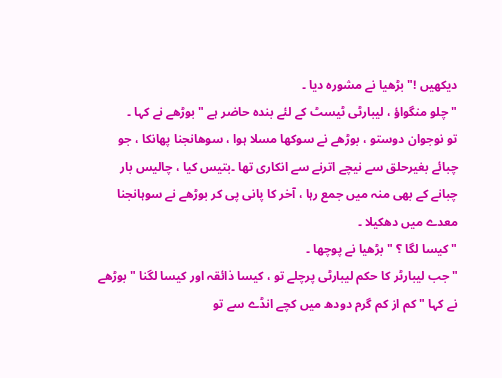دیکھیں !" بڑھیا نے مشورہ دیا ۔
" چلو منگواؤ ، لیبارٹی ٹیسٹ کے لئے بندہ حاضر ہے " بوڑھے نے کہا ۔
تو نوجوان دوستو ، بوڑھے نے سوکھا مسلا ہوا ، سوھانجنا پھانکا ، جو چبائے بغیرحلق سے نیچے اترنے سے انکاری تھا ۔بتیس کیا ، چالیس بار چبانے کے بھی منہ میں جمع رہا ، آخر کا پانی پی کر بوڑھے نے سوہانجنا معدے میں دھکیلا ۔
" کیسا لگا ؟ " بڑھیا نے پوچھا ۔
" جب لیبارٹر کا حکم لیبارٹی پرچلے تو ، کیسا ذائقہ اور کیسا لگنا " بوڑھے نے کہا " کم از کم گرم دودھ میں کچے انڈے سے تو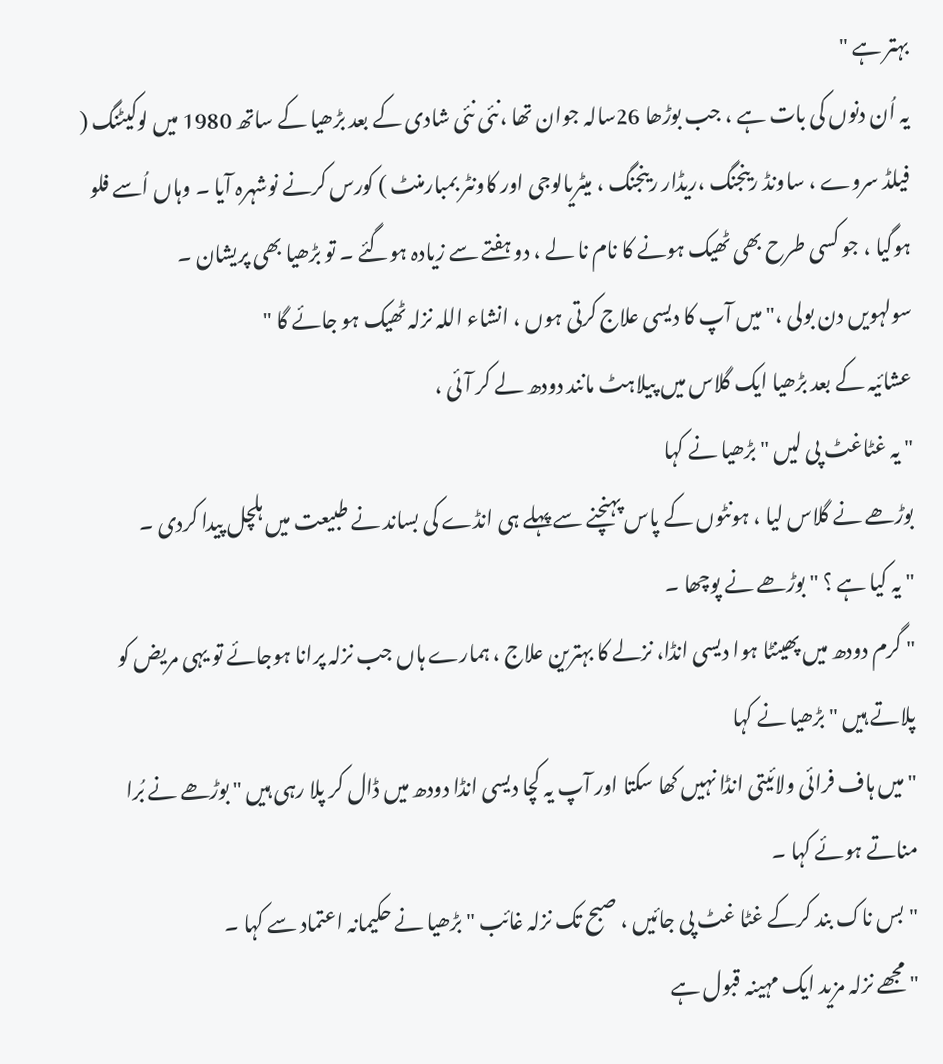بہتر ہے "
یہ اُن دنوں کی بات ہے ، جب بوڑھا 26سالہ جوان تھا ،نئی نئی شادی کے بعد بڑھیا کے ساتھ 1980 میں لوکیٹنگ ( فیلڈ سروے ، ساونڈ رینجنگ ،ریڈار رینجنگ ، میٹریالوجی اور کاونٹر بمبارمنٹ ) کورس کرنے نوشہرہ آیا ۔ وہاں اُسے فلو ہوگیا ، جو کسی طرح بھی ٹھیک ہونے کا نام نا لے ، دو ہفتے سے زیادہ ہوگئے ۔ تو بڑھیا بھی پریشان ۔
سولہویں دن بولی ،" میں آپ کا دیسی علاج کرتی ہوں ، انشاء اللہ نزلہ ٹھیک ہو جائے گا "
عشائیہ کے بعد بڑھیا ایک گلاس میں پیلاہٹ مانند دودھ لے کر آئی ،
" یہ غٹاغٹ پی لیں " بڑھیا نے کہا
بوڑھے نے گلاس لیا ، ہونٹوں کے پاس پہنچنے سے پہلے ہی انڈے کی بساند نے طبیعت میں ہلچل پیدا کردی ۔
" یہ کیا ہے ؟ " بوڑھے نے پوچھا ۔
" گرم دودھ میں پھینٹا ہوا دیسی انڈا، نزلے کا بہترین علاج ، ہمارے ہاں جب نزلہ پرانا ہوجائے تو یہی مریض کو پلاتے ہیں " بڑھیا نے کہا
" میں ہاف فرائی ولائیتی انڈا نہیں کھا سکتا اور آپ یہ کچا دیسی انڈا دودھ میں ڈال کر پلا رہی ہیں " بوڑھے نے بُرا مناتے ہوئے کہا ۔
" بس ناک بند کرکے غٹا غٹ پی جائیں ، صبح تک نزلہ غائب " بڑھیا نے حکیمانہ اعتماد سے کہا ۔
" مجھے نزلہ مزید ایک مہینہ قبول ہے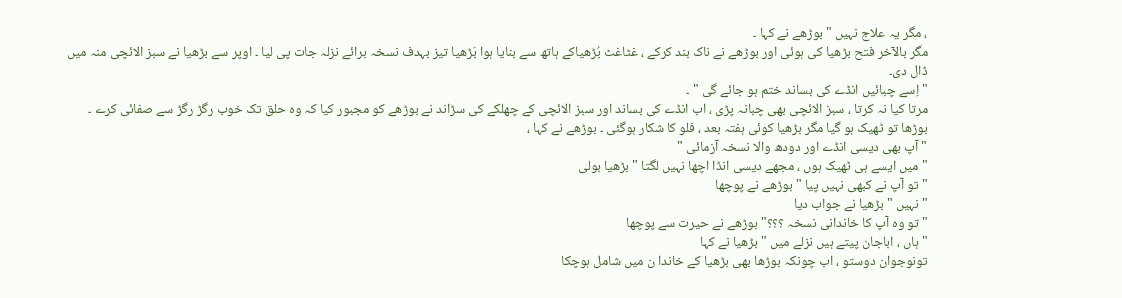، مگر یہ علاج نہیں " بوڑھے نے کہا ۔
مگر بالآخر فتح بڑھیا کی ہوئی اور بوڑھے نے ناک بند کرکے ، غٹاغٹ بُڑھیاکے ہاتھ سے بنایا ہوا بَڑھیا تیز بہدف نسخہ برائے نزلہ جات پی لیا ۔ اوپر سے بڑھیا نے سبز الائچی منہ میں ڈال دی۔
" اِسے چبائیں انڈے کی بساند ختم ہو جائے گی " ۔
مرتا کیا نہ کرتا ، سبز الائچی بھی چبانہ پڑی ، اب انڈے کی بساند اور سبز الائچی کے چھلکے کی سڑاند نے بوڑھے کو مجبور کیا کہ وہ حلق تک خوب رگڑ رگڑ سے صفائی کرے ۔
بوڑھا تو ٹھیک ہو گیا مگر بڑھیا کوئی ہفتہ بعد ، فلو کا شکار ہوگئی ۔ بوڑھے نے کہا ،
" آپ بھی دیسی انڈے اور دودھ والا نسخہ آزمائی "
" میں ایسے ہی ٹھیک ہوں ، مجھے دیسی انڈا اچھا نہیں لگتا "بڑھیا بولی
" تو آپ نے کبھی نہیں پیا " بوڑھے نے پوچھا
" نہیں " بڑھیا نے جواب دیا
" تو وہ آپ کا خاندانی نسخہ ؟؟؟" بوڑھے نے حیرت سے پوچھا
" ہاں ، اباجان پیتے ہیں نزلے میں " بڑھیا نے کہا
تونوجوان دوستو ، اب چونکہ بوڑھا بھی بڑھیا کے خاندا ن میں شامل ہوچکا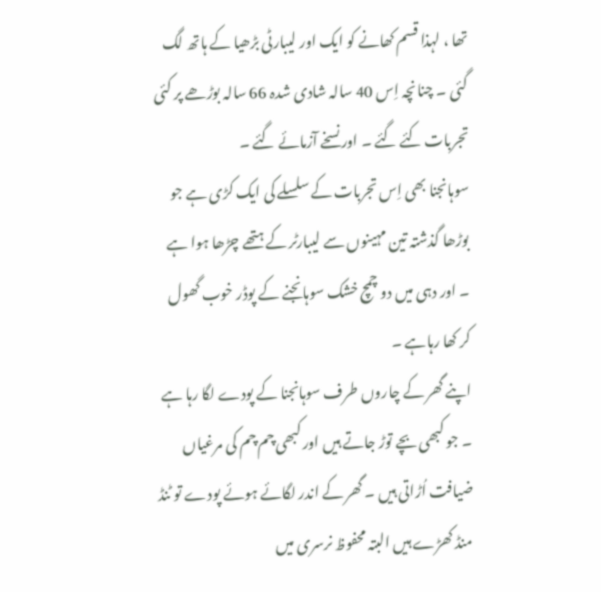تھا ، لہذا قسم کھانے کو ایک اور لیبارٹی بڑھیا کے ہاتھ لگ گئی ۔ چنانچہ اِس 40 سالہ شادی شدہ 66 سالہ بوڑھے پر کئی تجربات کئے گئے ۔ اور نسخے آزمائے گئے ۔
سوہانجنا بھی اِس تجربات کے سلسلے کی ایک کڑی ہے جو بوڑھا گذشتہ تین مہینوں سے لیبارٹر کے ہتھے چڑھا ہوا ہے ۔ اور دہی میں دو چمچ خشک سوہانجنے کے پوڈر خوب گھول کر کھا رہاہے ۔
اپنے گھر کے چاروں طرف سوہانجنا کے پودے لگا رہا ہے ۔ جو کبھی بچے توڑ جاتے ہیں اور کبھی چم چم کی مرغیاں ضیافت اُڑاتی ہیں ۔ گھر کے اندر لگائے ہوئے پودے تو ٹنڈ منڈ کھڑے ہیں البتہ محفوظ نرسری میں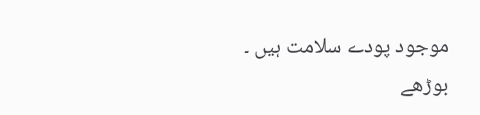موجود پودے سلامت ہیں ۔
بوڑھے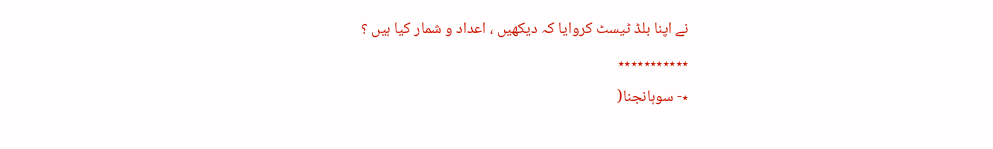نے اپنا بلڈ ٹیسٹ کروایا کہ دیکھیں ، اعداد و شمار کیا ہیں ؟
٭٭٭٭٭٭٭٭٭٭٭
٭- سوہانجنا(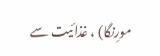مورِنگا) ، غذائیت سے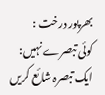بھرپور درخت :
کوئی تبصرے نہیں:
ایک تبصرہ شائع کریں